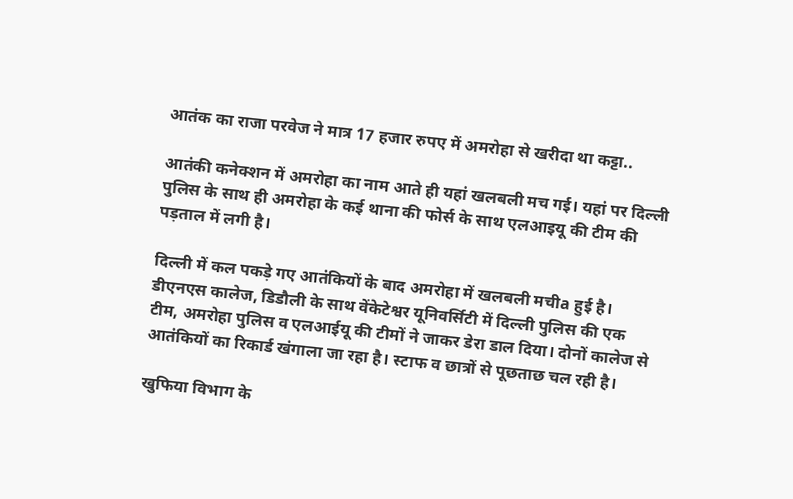आतंक का राजा परवेज ने मात्र 17 हजार रुपए में अमरोहा से खरीदा था कट्टा..

आतंकी कनेक्शन में अमरोहा का नाम आते ही यहां खलबली मच गई। यहां पर दिल्ली पुलिस के साथ ही अमरोहा के कई थाना की फोर्स के साथ एलआइयू की टीम की पड़ताल में लगी है।

दिल्ली में कल पकड़े गए आतंकियों के बाद अमरोहा में खलबली मचीa हुई है। डीएनएस कालेज, डिडौली के साथ वेंकेटेश्वर यूनिवर्सिटी में दिल्ली पुलिस की एक टीम, अमरोहा पुलिस व एलआईयू की टीमों ने जाकर डेरा डाल दिया। दोनों कालेज से आतंकियों का रिकार्ड खंगाला जा रहा है। स्टाफ व छात्रों से पूछताछ चल रही है।

खुफिया विभाग के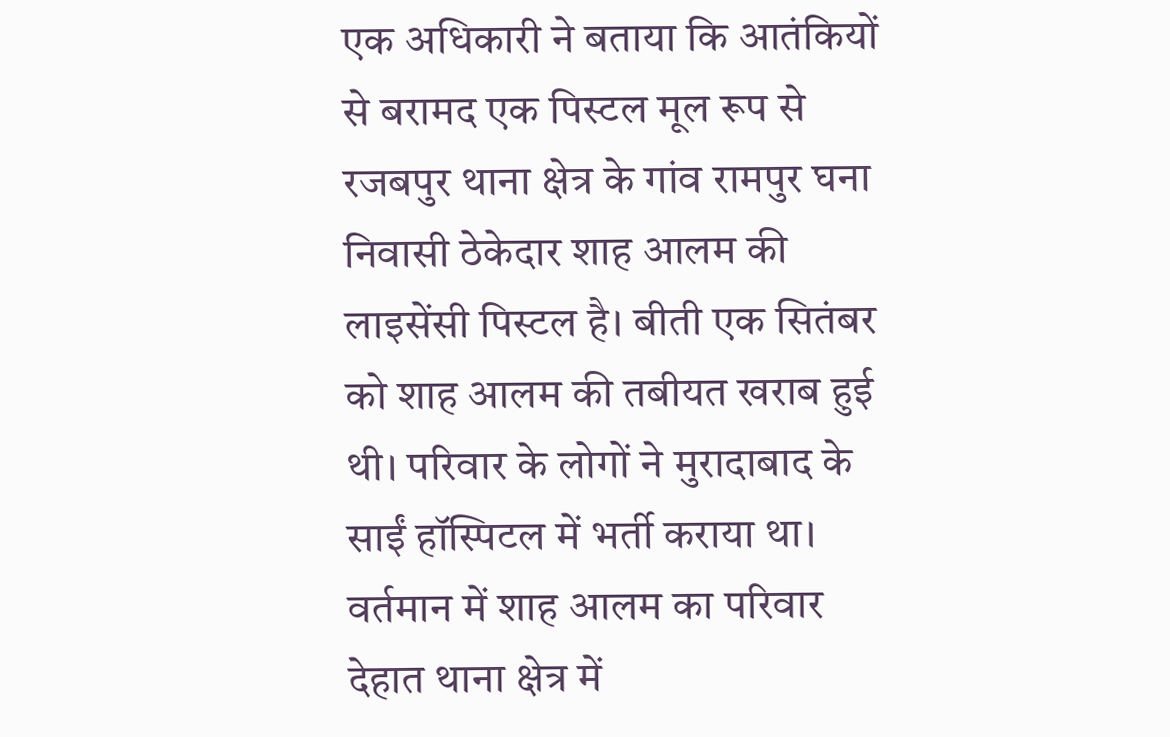एक अधिकारी ने बताया कि आतंकियों से बरामद एक पिस्टल मूल रूप से रजबपुर थाना क्षेत्र के गांव रामपुर घना निवासी ठेकेदार शाह आलम की लाइसेंसी पिस्टल है। बीती एक सितंबर को शाह आलम की तबीयत खराब हुई थी। परिवार के लोगों ने मुरादाबाद के साईं हॉस्पिटल में भर्ती कराया था। वर्तमान में शाह आलम का परिवार देहात थाना क्षेत्र में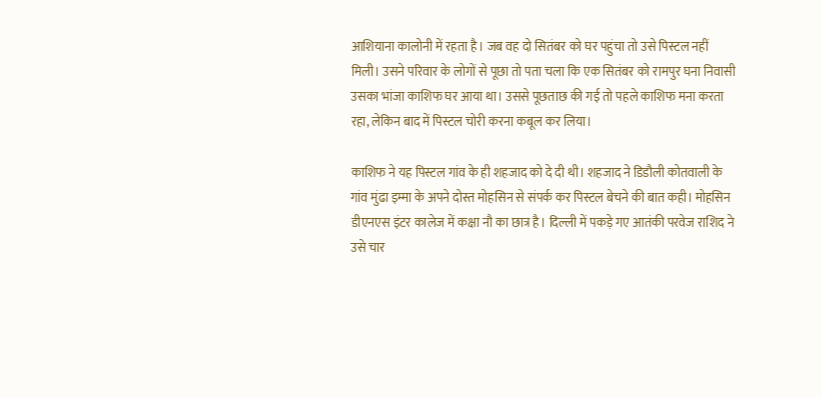आशियाना कालोनी में रहता है। जब वह दो सितंबर को घर पहुंचा तो उसे पिस्टल नहीं मिली। उसने परिवार के लोगों से पूछा तो पता चला कि एक सितंबर को रामपुर घना निवासी उसका भांजा काशिफ घर आया था। उससे पूछताछ की गई तो पहले काशिफ मना करता रहा, लेकिन बाद में पिस्टल चोरी करना कबूल कर लिया।

काशिफ ने यह पिस्टल गांव के ही शहजाद को दे दी थी। शहजाद ने डिडौली कोतवाली के गांव मुंढा इम्मा के अपने दोस्त मोहसिन से संपर्क कर पिस्टल बेचने की बात कही। मोहसिन डीएनएस इंटर कालेज में कक्षा नौ का छात्र है। दिल्ली में पकड़े गए आतंकी परवेज राशिद ने उसे चार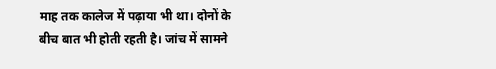माह तक कालेज में पढ़ाया भी था। दोनों के बीच बात भी होती रहती है। जांच में सामने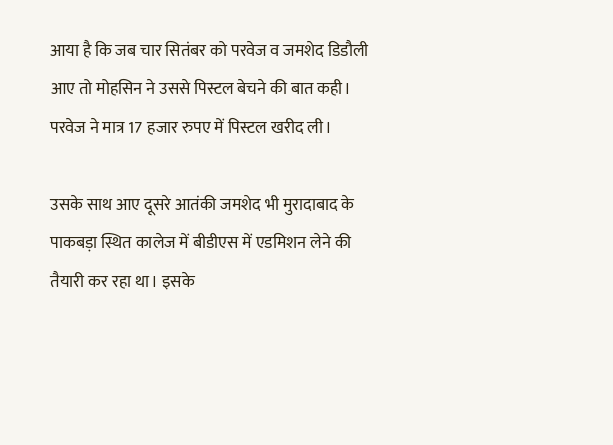आया है कि जब चार सितंबर को परवेज व जमशेद डिडौली आए तो मोहसिन ने उससे पिस्टल बेचने की बात कही। परवेज ने मात्र 17 हजार रुपए में पिस्टल खरीद ली।

उसके साथ आए दूसरे आतंकी जमशेद भी मुरादाबाद के पाकबड़ा स्थित कालेज में बीडीएस में एडमिशन लेने की तैयारी कर रहा था। इसके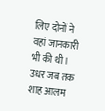लिए दोनों ने वहां जानकारी भी की थी। उधर जब तक शाह आलम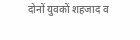दोनों युवकों शहजाद व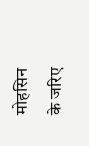मोहसिन के जरिए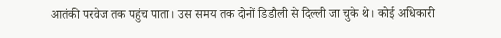आतंकी परवेज तक पहुंच पाता। उस समय तक दोनों डिडौली से दिल्ली जा चुके थे। कोई अधिकारी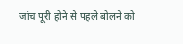जांच पूरी होने से पहले बोलने को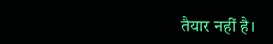तैयार नहीं है।